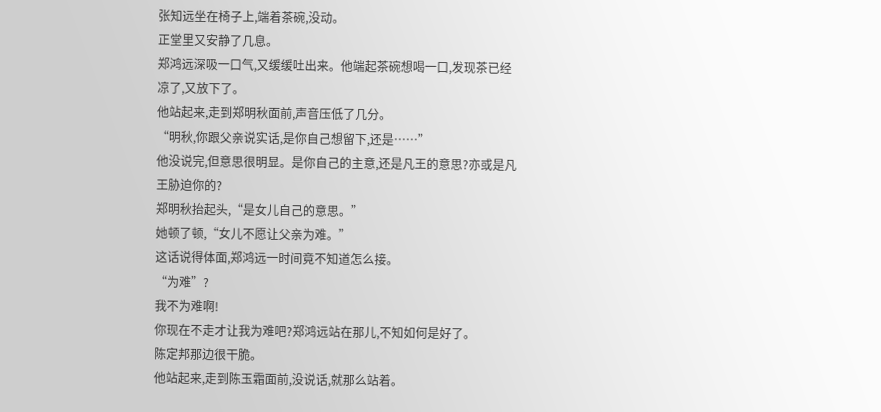张知远坐在椅子上,端着茶碗,没动。
正堂里又安静了几息。
郑鸿远深吸一口气,又缓缓吐出来。他端起茶碗想喝一口,发现茶已经凉了,又放下了。
他站起来,走到郑明秋面前,声音压低了几分。
“明秋,你跟父亲说实话,是你自己想留下,还是……”
他没说完,但意思很明显。是你自己的主意,还是凡王的意思?亦或是凡王胁迫你的?
郑明秋抬起头,“是女儿自己的意思。”
她顿了顿,“女儿不愿让父亲为难。”
这话说得体面,郑鸿远一时间竟不知道怎么接。
“为难”?
我不为难啊!
你现在不走才让我为难吧?郑鸿远站在那儿,不知如何是好了。
陈定邦那边很干脆。
他站起来,走到陈玉霜面前,没说话,就那么站着。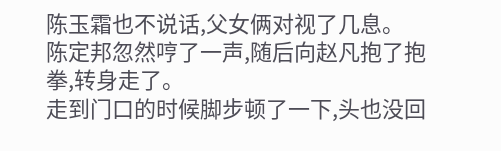陈玉霜也不说话,父女俩对视了几息。
陈定邦忽然哼了一声,随后向赵凡抱了抱拳,转身走了。
走到门口的时候脚步顿了一下,头也没回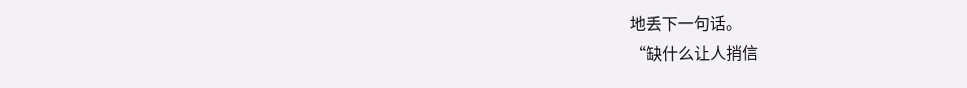地丢下一句话。
“缺什么让人捎信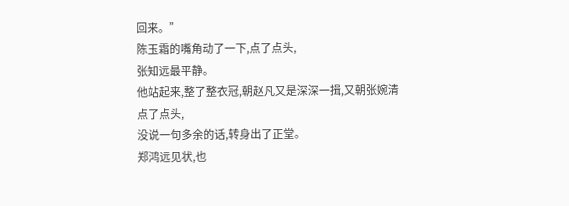回来。”
陈玉霜的嘴角动了一下,点了点头,
张知远最平静。
他站起来,整了整衣冠,朝赵凡又是深深一揖,又朝张婉清点了点头,
没说一句多余的话,转身出了正堂。
郑鸿远见状,也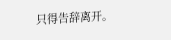只得告辞离开。